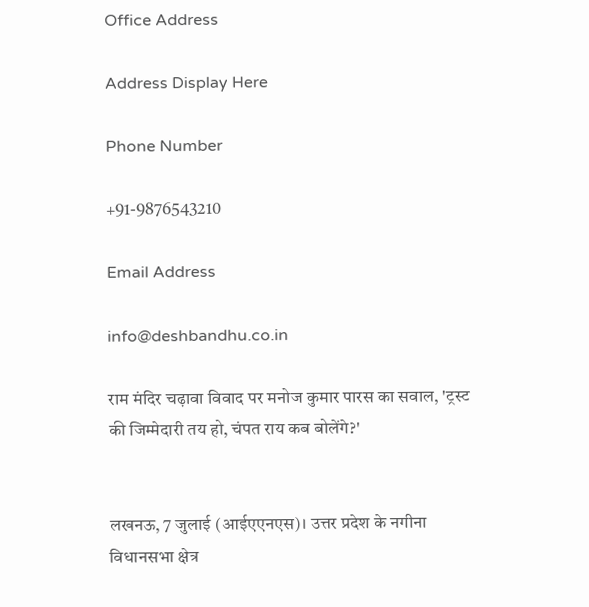Office Address

Address Display Here

Phone Number

+91-9876543210

Email Address

info@deshbandhu.co.in

राम मंदिर चढ़ावा विवाद पर मनोज कुमार पारस का सवाल, 'ट्रस्ट की जिम्मेदारी तय हो, चंपत राय कब बोलेंगे?'


लखनऊ, 7 जुलाई (आईएएनएस)। उत्तर प्रदेश के नगीना विधानसभा क्षेत्र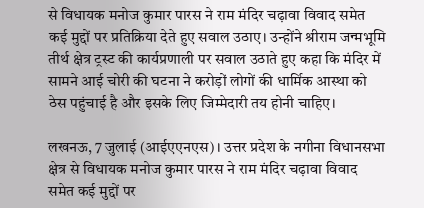से विधायक मनोज कुमार पारस ने राम मंदिर चढ़ावा विवाद समेत कई मुद्दों पर प्रतिक्रिया देते हुए सवाल उठाए। उन्होंने श्रीराम जन्मभूमि तीर्थ क्षेत्र ट्रस्ट की कार्यप्रणाली पर सवाल उठाते हुए कहा कि मंदिर में सामने आई चोरी की घटना ने करोड़ों लोगों की धार्मिक आस्था को ठेस पहुंचाई है और इसके लिए जिम्मेदारी तय होनी चाहिए।

लखनऊ, 7 जुलाई (आईएएनएस)। उत्तर प्रदेश के नगीना विधानसभा क्षेत्र से विधायक मनोज कुमार पारस ने राम मंदिर चढ़ावा विवाद समेत कई मुद्दों पर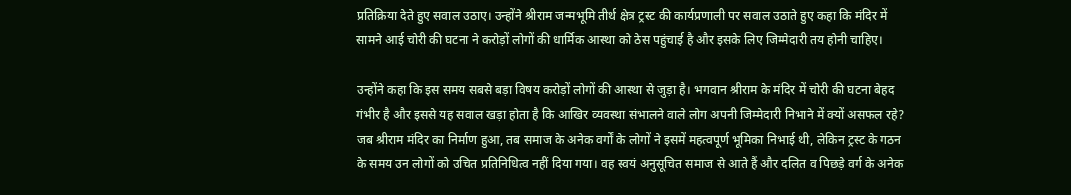प्रतिक्रिया देते हुए सवाल उठाए। उन्होंने श्रीराम जन्मभूमि तीर्थ क्षेत्र ट्रस्ट की कार्यप्रणाली पर सवाल उठाते हुए कहा कि मंदिर में सामने आई चोरी की घटना ने करोड़ों लोगों की धार्मिक आस्था को ठेस पहुंचाई है और इसके लिए जिम्मेदारी तय होनी चाहिए।

उन्होंने कहा कि इस समय सबसे बड़ा विषय करोड़ों लोगों की आस्था से जुड़ा है। भगवान श्रीराम के मंदिर में चोरी की घटना बेहद गंभीर है और इससे यह सवाल खड़ा होता है कि आखिर व्यवस्था संभालने वाले लोग अपनी जिम्मेदारी निभाने में क्यों असफल रहे? जब श्रीराम मंदिर का निर्माण हुआ, तब समाज के अनेक वर्गों के लोगों ने इसमें महत्वपूर्ण भूमिका निभाई थी, लेकिन ट्रस्ट के गठन के समय उन लोगों को उचित प्रतिनिधित्व नहीं दिया गया। वह स्वयं अनुसूचित समाज से आते हैं और दलित व पिछड़े वर्ग के अनेक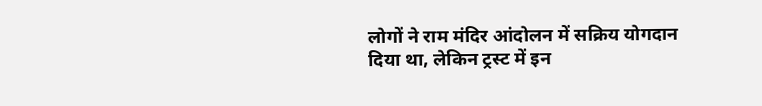लोगों ने राम मंदिर आंदोलन में सक्रिय योगदान दिया था, लेकिन ट्रस्ट में इन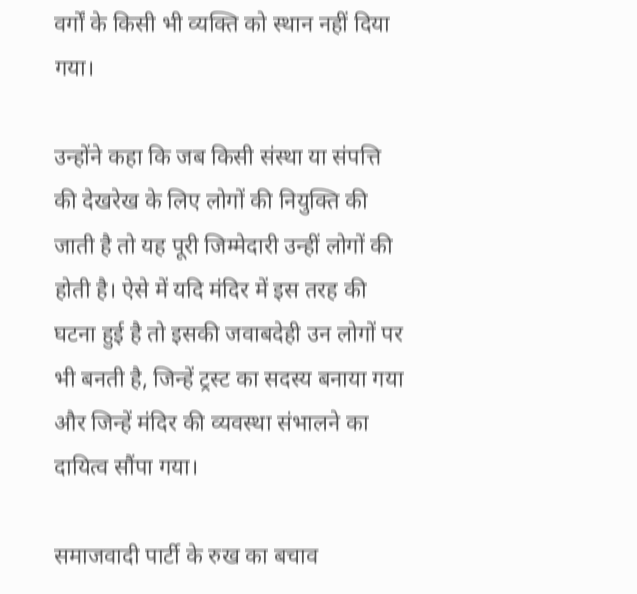वर्गों के किसी भी व्यक्ति को स्थान नहीं दिया गया।

उन्होंने कहा कि जब किसी संस्था या संपत्ति की देखरेख के लिए लोगों की नियुक्ति की जाती है तो यह पूरी जिम्मेदारी उन्हीं लोगों की होती है। ऐसे में यदि मंदिर में इस तरह की घटना हुई है तो इसकी जवाबदेही उन लोगों पर भी बनती है, जिन्हें ट्रस्ट का सदस्य बनाया गया और जिन्हें मंदिर की व्यवस्था संभालने का दायित्व सौंपा गया।

समाजवादी पार्टी के रुख का बचाव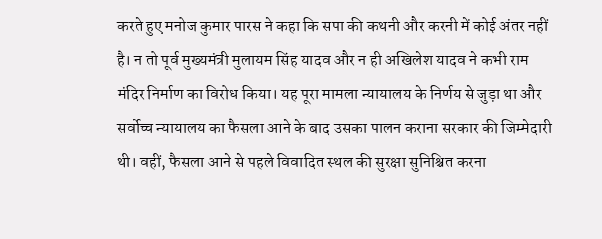करते हुए मनोज कुमार पारस ने कहा कि सपा की कथनी और करनी में कोई अंतर नहीं है। न तो पूर्व मुख्यमंत्री मुलायम सिंह यादव और न ही अखिलेश यादव ने कभी राम मंदिर निर्माण का विरोध किया। यह पूरा मामला न्यायालय के निर्णय से जुड़ा था और सर्वोच्च न्यायालय का फैसला आने के बाद उसका पालन कराना सरकार की जिम्मेदारी थी। वहीं, फैसला आने से पहले विवादित स्थल की सुरक्षा सुनिश्चित करना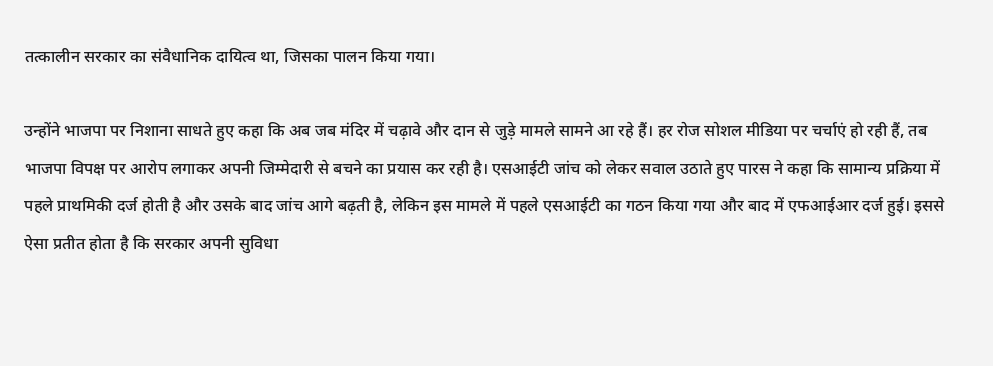तत्कालीन सरकार का संवैधानिक दायित्व था, जिसका पालन किया गया।

उन्होंने भाजपा पर निशाना साधते हुए कहा कि अब जब मंदिर में चढ़ावे और दान से जुड़े मामले सामने आ रहे हैं। हर रोज सोशल मीडिया पर चर्चाएं हो रही हैं, तब भाजपा विपक्ष पर आरोप लगाकर अपनी जिम्मेदारी से बचने का प्रयास कर रही है। एसआईटी जांच को लेकर सवाल उठाते हुए पारस ने कहा कि सामान्य प्रक्रिया में पहले प्राथमिकी दर्ज होती है और उसके बाद जांच आगे बढ़ती है, लेकिन इस मामले में पहले एसआईटी का गठन किया गया और बाद में एफआईआर दर्ज हुई। इससे ऐसा प्रतीत होता है कि सरकार अपनी सुविधा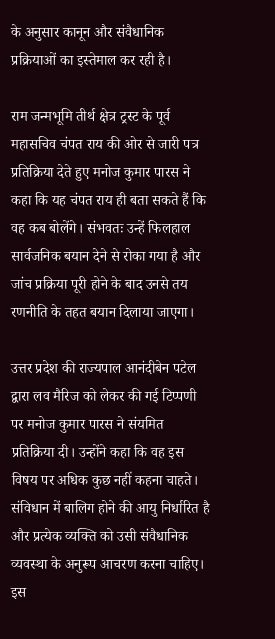के अनुसार कानून और संवैधानिक प्रक्रियाओं का इस्तेमाल कर रही है।

राम जन्मभूमि तीर्थ क्षेत्र ट्रस्ट के पूर्व महासचिव चंपत राय की ओर से जारी पत्र प्रतिक्रिया देते हुए मनोज कुमार पारस ने कहा कि यह चंपत राय ही बता सकते हैं कि वह कब बोलेंगे। संभवतः उन्हें फिलहाल सार्वजनिक बयान देने से रोका गया है और जांच प्रक्रिया पूरी होने के बाद उनसे तय रणनीति के तहत बयान दिलाया जाएगा।

उत्तर प्रदेश की राज्यपाल आनंदीबेन पटेल द्वारा लव मैरिज को लेकर की गई टिप्पणी पर मनोज कुमार पारस ने संयमित प्रतिक्रिया दी। उन्होंने कहा कि वह इस विषय पर अधिक कुछ नहीं कहना चाहते। संविधान में बालिग होने की आयु निर्धारित है और प्रत्येक व्यक्ति को उसी संवैधानिक व्यवस्था के अनुरूप आचरण करना चाहिए। इस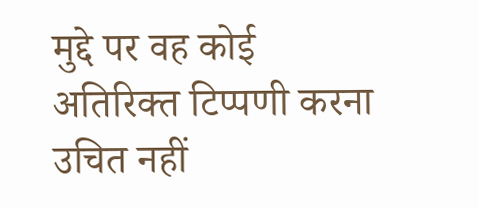मुद्दे पर वह कोई अतिरिक्त टिप्पणी करना उचित नहीं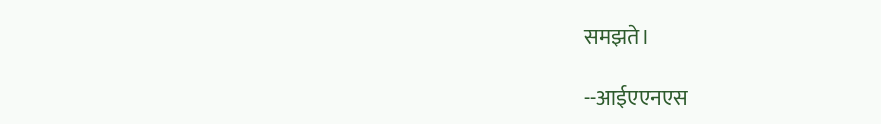समझते।

--आईएएनएस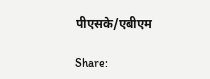पीएसके/एबीएम

Share: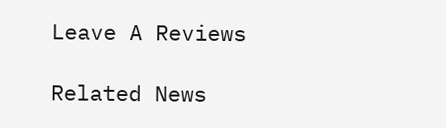Leave A Reviews

Related News